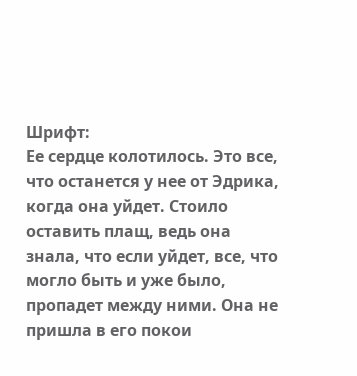Шрифт:
Ее сердце колотилось. Это все, что останется у нее от Эдрика, когда она уйдет. Стоило оставить плащ, ведь она знала, что если уйдет, все, что могло быть и уже было, пропадет между ними. Она не пришла в его покои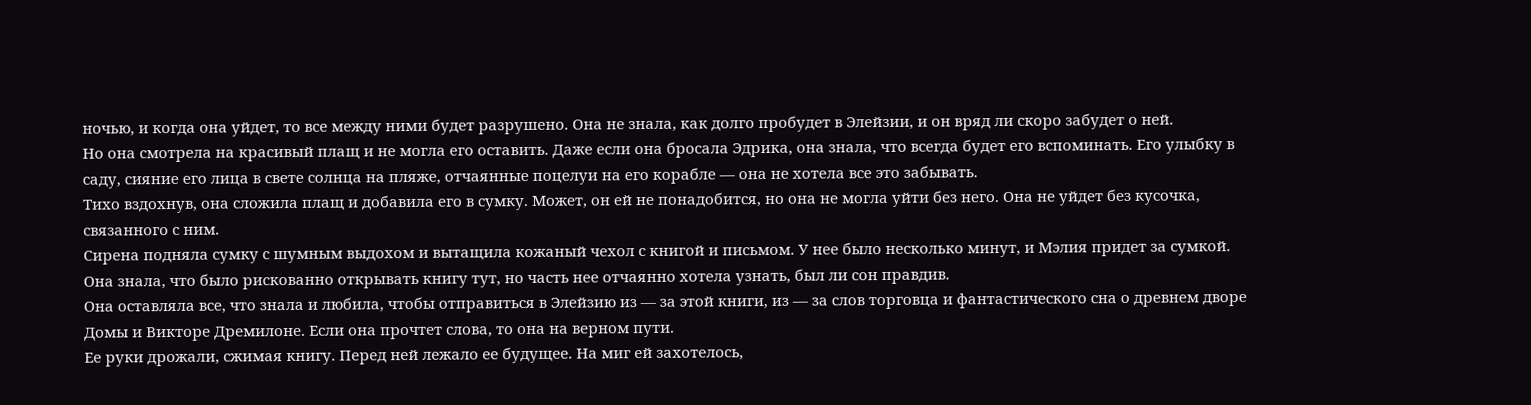ночью, и когда она уйдет, то все между ними будет разрушено. Она не знала, как долго пробудет в Элейзии, и он вряд ли скоро забудет о ней.
Но она смотрела на красивый плащ и не могла его оставить. Даже если она бросала Эдрика, она знала, что всегда будет его вспоминать. Его улыбку в саду, сияние его лица в свете солнца на пляже, отчаянные поцелуи на его корабле — она не хотела все это забывать.
Тихо вздохнув, она сложила плащ и добавила его в сумку. Может, он ей не понадобится, но она не могла уйти без него. Она не уйдет без кусочка, связанного с ним.
Сирена подняла сумку с шумным выдохом и вытащила кожаный чехол с книгой и письмом. У нее было несколько минут, и Мэлия придет за сумкой. Она знала, что было рискованно открывать книгу тут, но часть нее отчаянно хотела узнать, был ли сон правдив.
Она оставляла все, что знала и любила, чтобы отправиться в Элейзию из — за этой книги, из — за слов торговца и фантастического сна о древнем дворе Домы и Викторе Дремилоне. Если она прочтет слова, то она на верном пути.
Ее руки дрожали, сжимая книгу. Перед ней лежало ее будущее. На миг ей захотелось,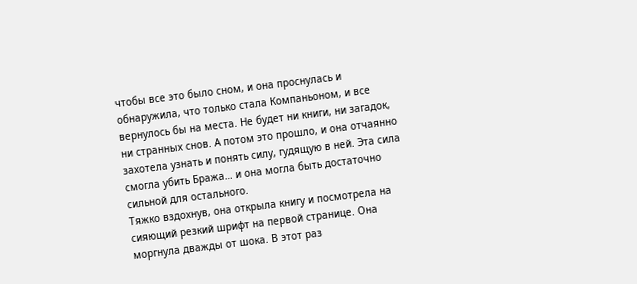чтобы все это было сном, и она проснулась и обнаружила, что только стала Компаньоном, и все вернулось бы на места. Не будет ни книги, ни загадок, ни странных снов. А потом это прошло, и она отчаянно захотела узнать и понять силу, гудящую в ней. Эта сила смогла убить Бража… и она могла быть достаточно сильной для остального.
Тяжко вздохнув, она открыла книгу и посмотрела на сияющий резкий шрифт на первой странице. Она моргнула дважды от шока. В этот раз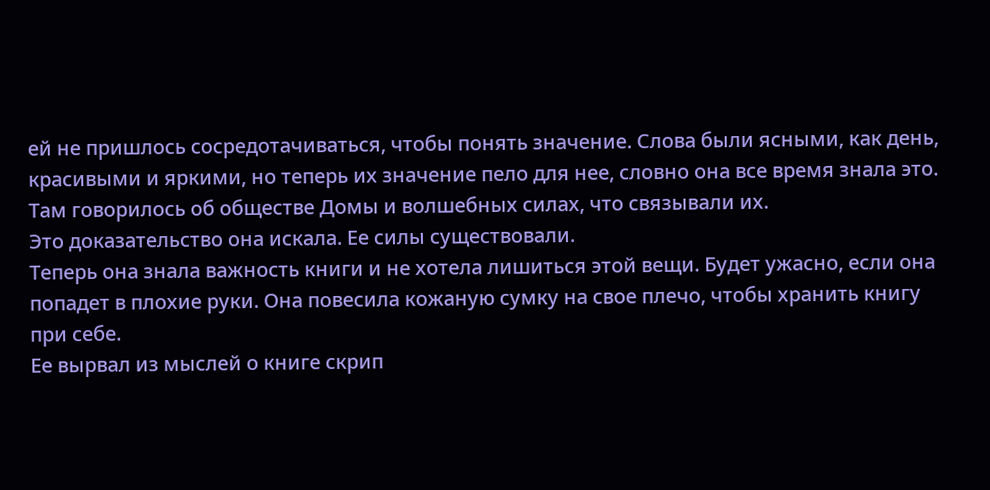ей не пришлось сосредотачиваться, чтобы понять значение. Слова были ясными, как день, красивыми и яркими, но теперь их значение пело для нее, словно она все время знала это. Там говорилось об обществе Домы и волшебных силах, что связывали их.
Это доказательство она искала. Ее силы существовали.
Теперь она знала важность книги и не хотела лишиться этой вещи. Будет ужасно, если она попадет в плохие руки. Она повесила кожаную сумку на свое плечо, чтобы хранить книгу при себе.
Ее вырвал из мыслей о книге скрип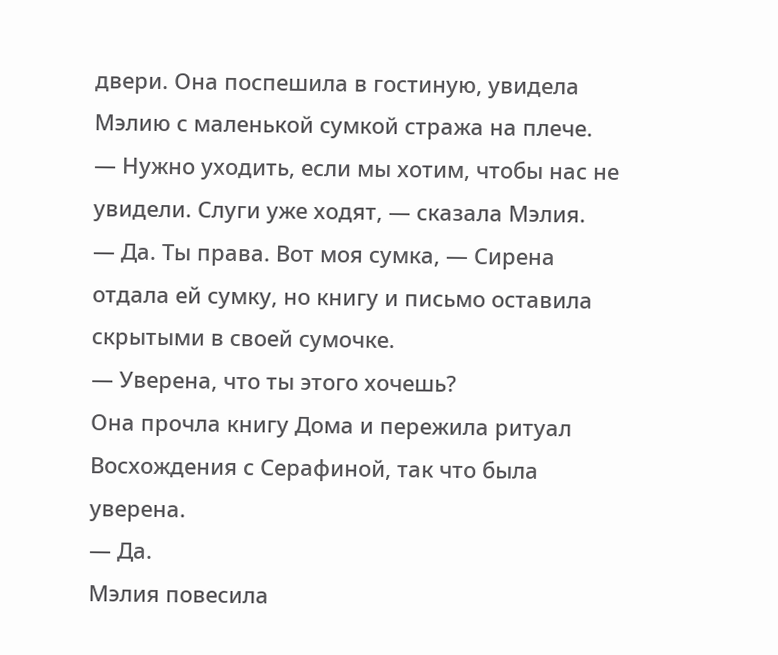двери. Она поспешила в гостиную, увидела Мэлию с маленькой сумкой стража на плече.
— Нужно уходить, если мы хотим, чтобы нас не увидели. Слуги уже ходят, — сказала Мэлия.
— Да. Ты права. Вот моя сумка, — Сирена отдала ей сумку, но книгу и письмо оставила скрытыми в своей сумочке.
— Уверена, что ты этого хочешь?
Она прочла книгу Дома и пережила ритуал Восхождения с Серафиной, так что была уверена.
— Да.
Мэлия повесила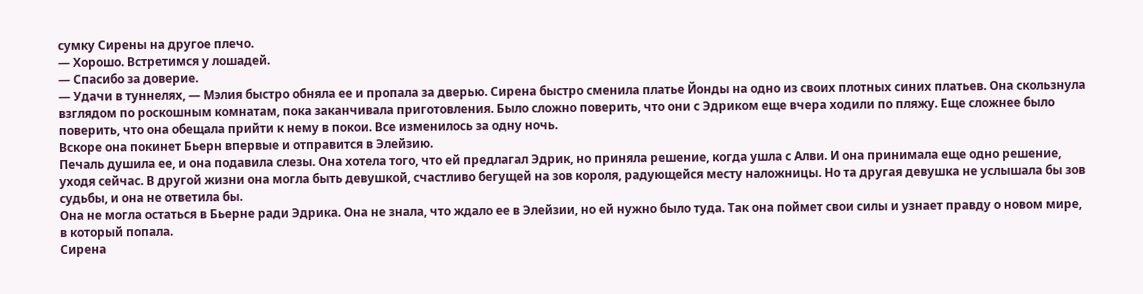сумку Сирены на другое плечо.
— Хорошо. Встретимся у лошадей.
— Спасибо за доверие.
— Удачи в туннелях, — Мэлия быстро обняла ее и пропала за дверью. Сирена быстро сменила платье Йонды на одно из своих плотных синих платьев. Она скользнула взглядом по роскошным комнатам, пока заканчивала приготовления. Было сложно поверить, что они с Эдриком еще вчера ходили по пляжу. Еще сложнее было поверить, что она обещала прийти к нему в покои. Все изменилось за одну ночь.
Вскоре она покинет Бьерн впервые и отправится в Элейзию.
Печаль душила ее, и она подавила слезы. Она хотела того, что ей предлагал Эдрик, но приняла решение, когда ушла с Алви. И она принимала еще одно решение, уходя сейчас. В другой жизни она могла быть девушкой, счастливо бегущей на зов короля, радующейся месту наложницы. Но та другая девушка не услышала бы зов судьбы, и она не ответила бы.
Она не могла остаться в Бьерне ради Эдрика. Она не знала, что ждало ее в Элейзии, но ей нужно было туда. Так она поймет свои силы и узнает правду о новом мире, в который попала.
Сирена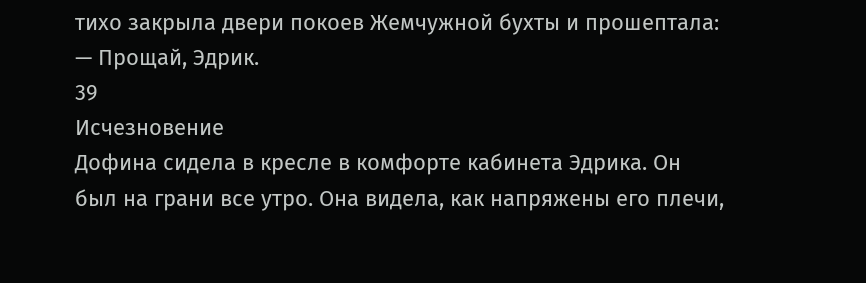тихо закрыла двери покоев Жемчужной бухты и прошептала:
— Прощай, Эдрик.
39
Исчезновение
Дофина сидела в кресле в комфорте кабинета Эдрика. Он был на грани все утро. Она видела, как напряжены его плечи,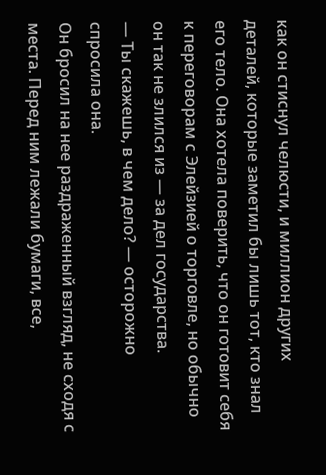как он стиснул челюсти, и миллион других деталей, которые заметил бы лишь тот, кто знал его тело. Она хотела поверить, что он готовит себя к переговорам с Элейзией о торговле, но обычно он так не злился из — за дел государства.
— Ты скажешь, в чем дело? — осторожно спросила она.
Он бросил на нее раздраженный взгляд, не сходя с места. Перед ним лежали бумаги, все,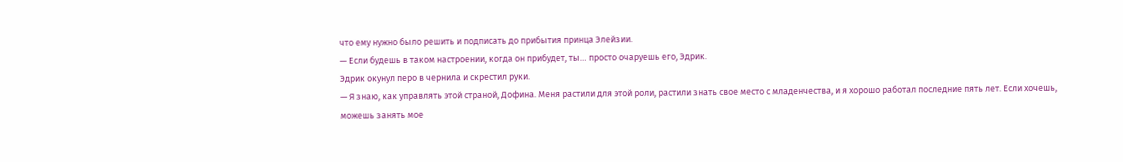что ему нужно было решить и подписать до прибытия принца Элейзии.
— Если будешь в таком настроении, когда он прибудет, ты… просто очаруешь его, Эдрик.
Эдрик окунул перо в чернила и скрестил руки.
— Я знаю, как управлять этой страной, Дофина. Меня растили для этой роли, растили знать свое место с младенчества, и я хорошо работал последние пять лет. Если хочешь, можешь занять мое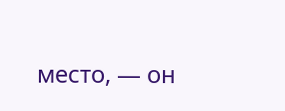место, — он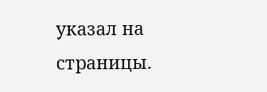указал на страницы.